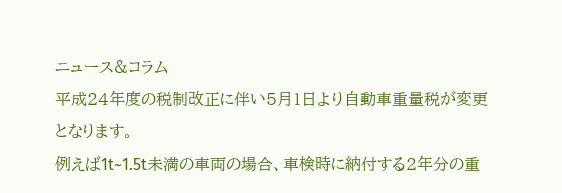ニュース&コラム
平成24年度の税制改正に伴い5月1日より自動車重量税が変更となります。
例えば1t~1.5t未満の車両の場合、車検時に納付する2年分の重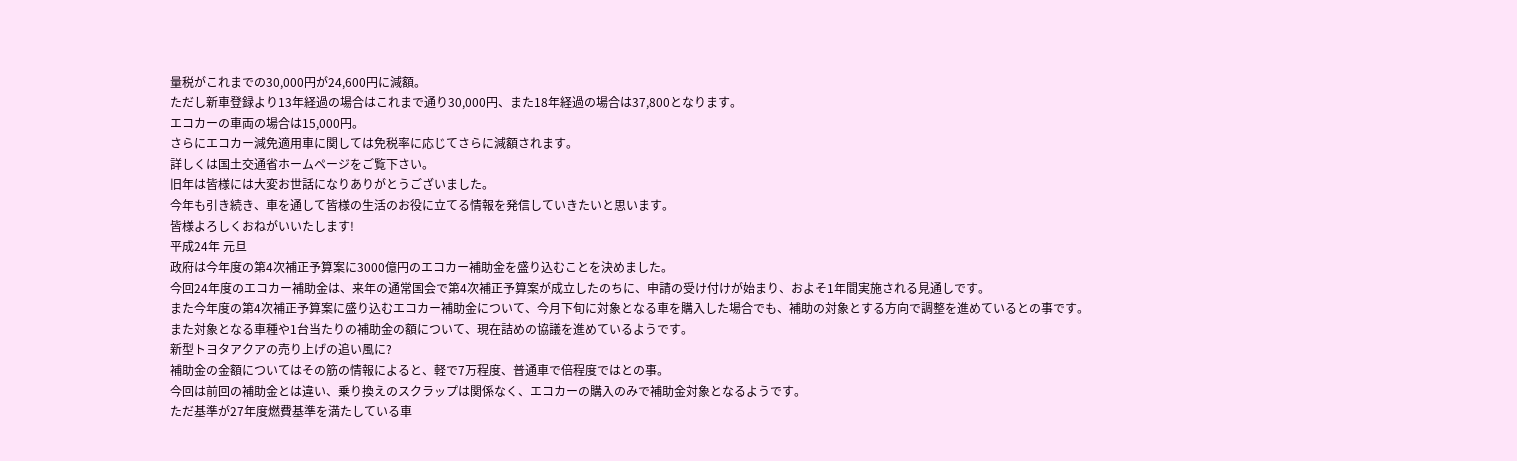量税がこれまでの30,000円が24,600円に減額。
ただし新車登録より13年経過の場合はこれまで通り30,000円、また18年経過の場合は37,800となります。
エコカーの車両の場合は15,000円。
さらにエコカー減免適用車に関しては免税率に応じてさらに減額されます。
詳しくは国土交通省ホームページをご覧下さい。
旧年は皆様には大変お世話になりありがとうございました。
今年も引き続き、車を通して皆様の生活のお役に立てる情報を発信していきたいと思います。
皆様よろしくおねがいいたします!
平成24年 元旦
政府は今年度の第4次補正予算案に3000億円のエコカー補助金を盛り込むことを決めました。
今回24年度のエコカー補助金は、来年の通常国会で第4次補正予算案が成立したのちに、申請の受け付けが始まり、およそ1年間実施される見通しです。
また今年度の第4次補正予算案に盛り込むエコカー補助金について、今月下旬に対象となる車を購入した場合でも、補助の対象とする方向で調整を進めているとの事です。
また対象となる車種や1台当たりの補助金の額について、現在詰めの協議を進めているようです。
新型トヨタアクアの売り上げの追い風に?
補助金の金額についてはその筋の情報によると、軽で7万程度、普通車で倍程度ではとの事。
今回は前回の補助金とは違い、乗り換えのスクラップは関係なく、エコカーの購入のみで補助金対象となるようです。
ただ基準が27年度燃費基準を満たしている車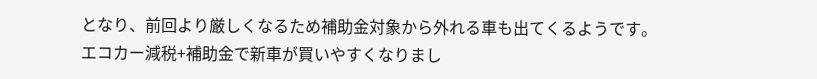となり、前回より厳しくなるため補助金対象から外れる車も出てくるようです。
エコカー減税+補助金で新車が買いやすくなりまし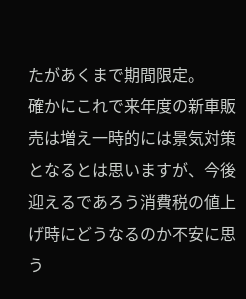たがあくまで期間限定。
確かにこれで来年度の新車販売は増え一時的には景気対策となるとは思いますが、今後迎えるであろう消費税の値上げ時にどうなるのか不安に思う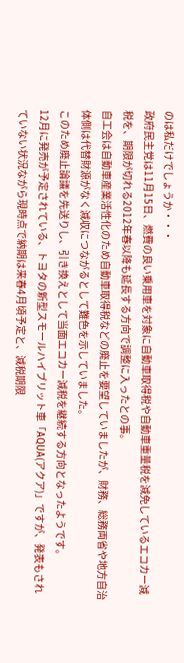のは私だけでしょうか・・・
政府民主党は11月15日、燃費の良い乗用車を対象に自動車取得税や自動車重量税を減免しているエコカー減税を、期限が切れる2012年春以降も延長する方向で調整に入ったとの事。
自工会は自動車産業活性化のため自動車取得税などの廃止を要望していましたが、財務、総務両省や地方自治体側は代替財源がなく減収につながるとして難色を示していました。
このため廃止論議を先送りし、引き換えとして当面エコカー減税を継続する方向となったようです。
12月に発売が予定されている、トヨタの新型スモールハイブリット車「AQUA(アクア)」ですが、発表もされていない状況ながら現時点で納期は来春4月頃予定と、減税期限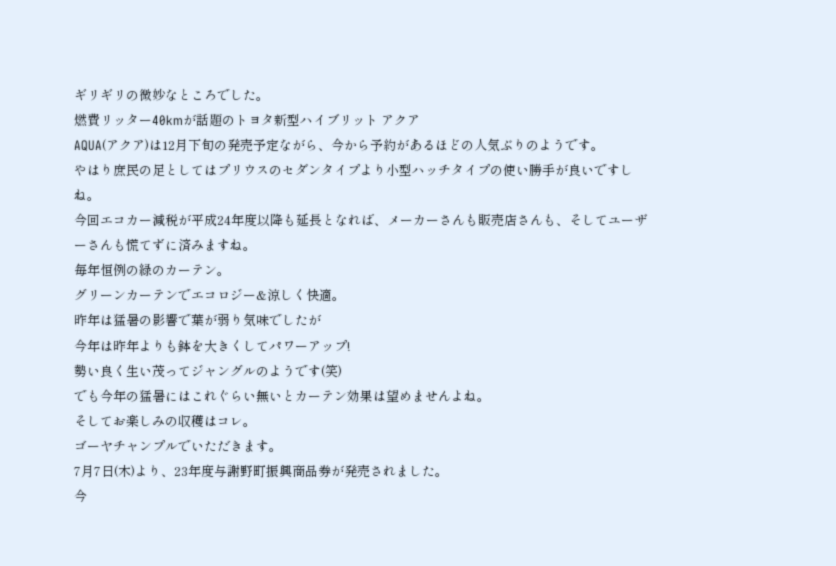ギリギリの微妙なところでした。
燃費リッター40kmが話題のトヨタ新型ハイブリット アクア
AQUA(アクア)は12月下旬の発売予定ながら、今から予約があるほどの人気ぶりのようです。
やはり庶民の足としてはプリウスのセダンタイプより小型ハッチタイプの使い勝手が良いですしね。
今回エコカー減税が平成24年度以降も延長となれば、メーカーさんも販売店さんも、そしてユーザーさんも慌てずに済みますね。
毎年恒例の緑のカーテン。
グリーンカーテンでエコロジー&涼しく快適。
昨年は猛暑の影響で葉が弱り気味でしたが
今年は昨年よりも鉢を大きくしてパワーアップ!
勢い良く生い茂ってジャングルのようです(笑)
でも今年の猛暑にはこれぐらい無いとカーテン効果は望めませんよね。
そしてお楽しみの収穫はコレ。
ゴーヤチャンプルでいただきます。
7月7日(木)より、23年度与謝野町振興商品券が発売されました。
今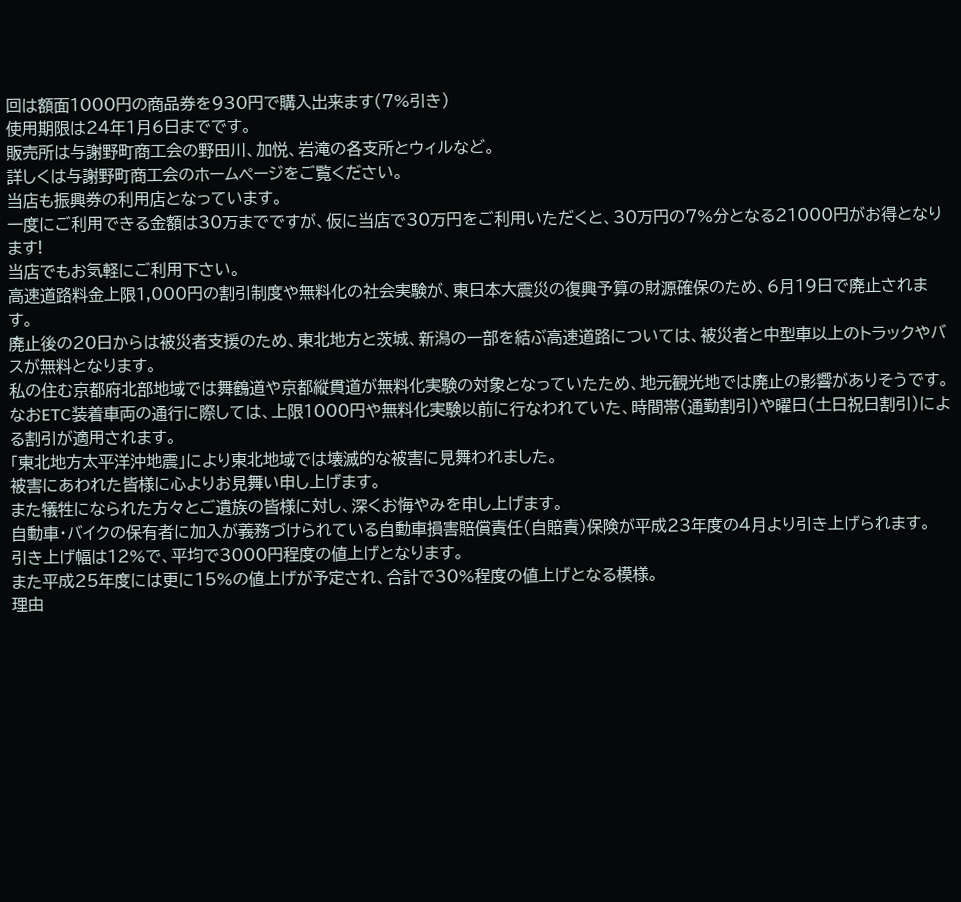回は額面1000円の商品券を930円で購入出来ます(7%引き)
使用期限は24年1月6日までです。
販売所は与謝野町商工会の野田川、加悦、岩滝の各支所とウィルなど。
詳しくは与謝野町商工会のホームページをご覧ください。
当店も振興券の利用店となっています。
一度にご利用できる金額は30万までですが、仮に当店で30万円をご利用いただくと、30万円の7%分となる21000円がお得となります!
当店でもお気軽にご利用下さい。
高速道路料金上限1,000円の割引制度や無料化の社会実験が、東日本大震災の復興予算の財源確保のため、6月19日で廃止されます。
廃止後の20日からは被災者支援のため、東北地方と茨城、新潟の一部を結ぶ高速道路については、被災者と中型車以上のトラックやバスが無料となります。
私の住む京都府北部地域では舞鶴道や京都縦貫道が無料化実験の対象となっていたため、地元観光地では廃止の影響がありそうです。
なおETC装着車両の通行に際しては、上限1000円や無料化実験以前に行なわれていた、時間帯(通勤割引)や曜日(土日祝日割引)による割引が適用されます。
「東北地方太平洋沖地震」により東北地域では壊滅的な被害に見舞われました。
被害にあわれた皆様に心よりお見舞い申し上げます。
また犠牲になられた方々とご遺族の皆様に対し、深くお悔やみを申し上げます。
自動車・バイクの保有者に加入が義務づけられている自動車損害賠償責任(自賠責)保険が平成23年度の4月より引き上げられます。
引き上げ幅は12%で、平均で3000円程度の値上げとなります。
また平成25年度には更に15%の値上げが予定され、合計で30%程度の値上げとなる模様。
理由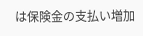は保険金の支払い増加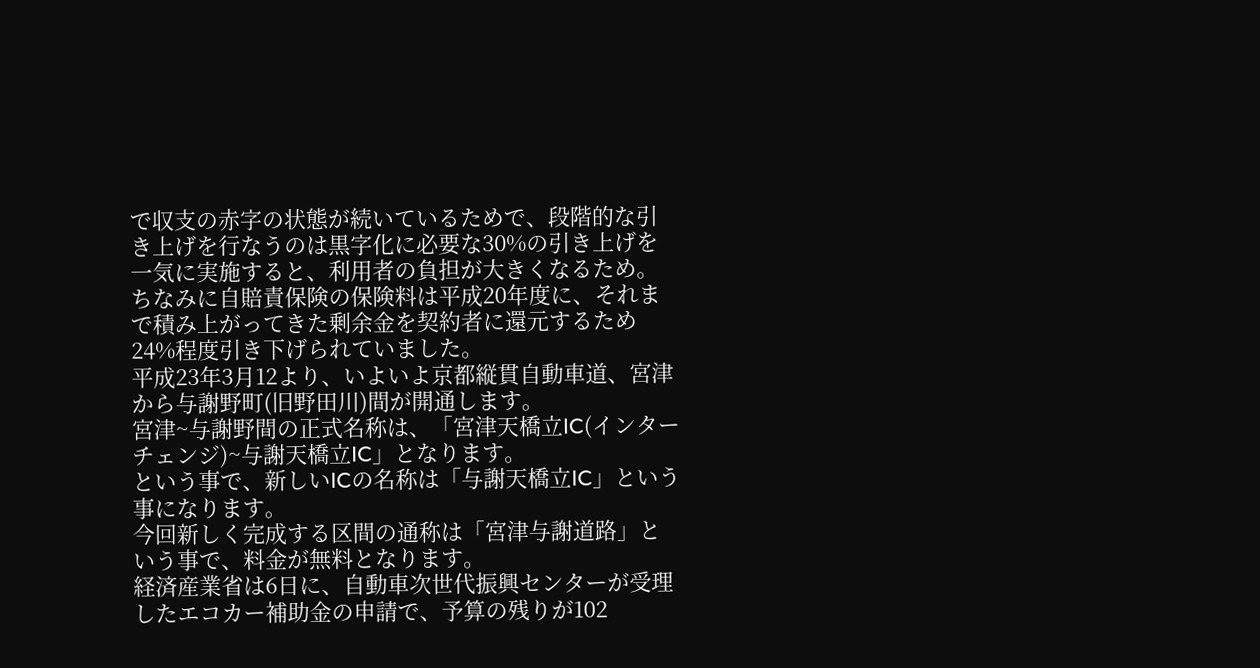で収支の赤字の状態が続いているためで、段階的な引き上げを行なうのは黒字化に必要な30%の引き上げを一気に実施すると、利用者の負担が大きくなるため。
ちなみに自賠責保険の保険料は平成20年度に、それまで積み上がってきた剰余金を契約者に還元するため24%程度引き下げられていました。
平成23年3月12より、いよいよ京都縦貫自動車道、宮津から与謝野町(旧野田川)間が開通します。
宮津~与謝野間の正式名称は、「宮津天橋立IC(インターチェンジ)~与謝天橋立IC」となります。
という事で、新しいICの名称は「与謝天橋立IC」という事になります。
今回新しく完成する区間の通称は「宮津与謝道路」という事で、料金が無料となります。
経済産業省は6日に、自動車次世代振興センターが受理したエコカー補助金の申請で、予算の残りが102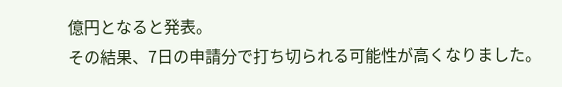億円となると発表。
その結果、7日の申請分で打ち切られる可能性が高くなりました。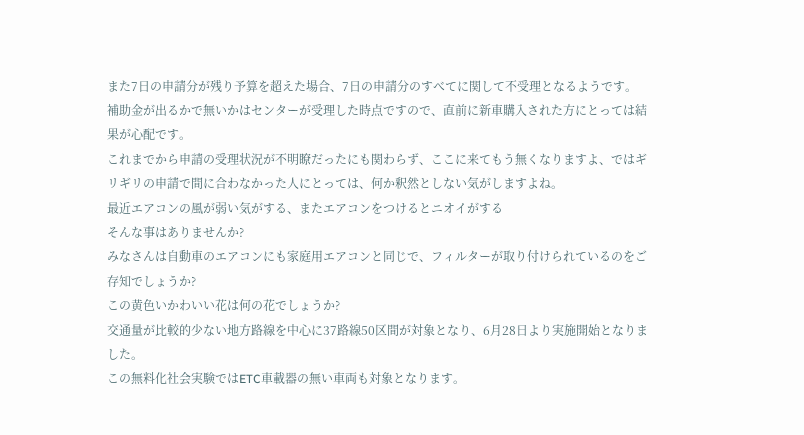また7日の申請分が残り予算を超えた場合、7日の申請分のすべてに関して不受理となるようです。
補助金が出るかで無いかはセンターが受理した時点ですので、直前に新車購入された方にとっては結果が心配です。
これまでから申請の受理状況が不明瞭だったにも関わらず、ここに来てもう無くなりますよ、ではギリギリの申請で間に合わなかった人にとっては、何か釈然としない気がしますよね。
最近エアコンの風が弱い気がする、またエアコンをつけるとニオイがする
そんな事はありませんか?
みなさんは自動車のエアコンにも家庭用エアコンと同じで、フィルターが取り付けられているのをご存知でしょうか?
この黄色いかわいい花は何の花でしょうか?
交通量が比較的少ない地方路線を中心に37路線50区間が対象となり、6月28日より実施開始となりました。
この無料化社会実験ではETC車載器の無い車両も対象となります。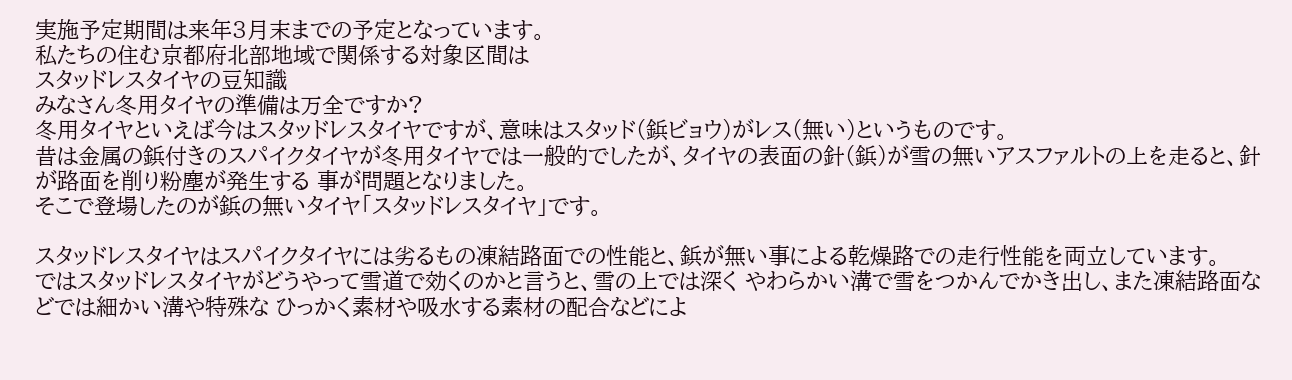実施予定期間は来年3月末までの予定となっています。
私たちの住む京都府北部地域で関係する対象区間は
スタッドレスタイヤの豆知識
みなさん冬用タイヤの準備は万全ですか?
冬用タイヤといえば今はスタッドレスタイヤですが、意味はスタッド(鋲ビョウ)がレス(無い)というものです。
昔は金属の鋲付きのスパイクタイヤが冬用タイヤでは一般的でしたが、タイヤの表面の針(鋲)が雪の無いアスファルトの上を走ると、針が路面を削り粉塵が発生する 事が問題となりました。
そこで登場したのが鋲の無いタイヤ「スタッドレスタイヤ」です。

スタッドレスタイヤはスパイクタイヤには劣るもの凍結路面での性能と、鋲が無い事による乾燥路での走行性能を両立しています。
ではスタッドレスタイヤがどうやって雪道で効くのかと言うと、雪の上では深く やわらかい溝で雪をつかんでかき出し、また凍結路面などでは細かい溝や特殊な ひっかく素材や吸水する素材の配合などによ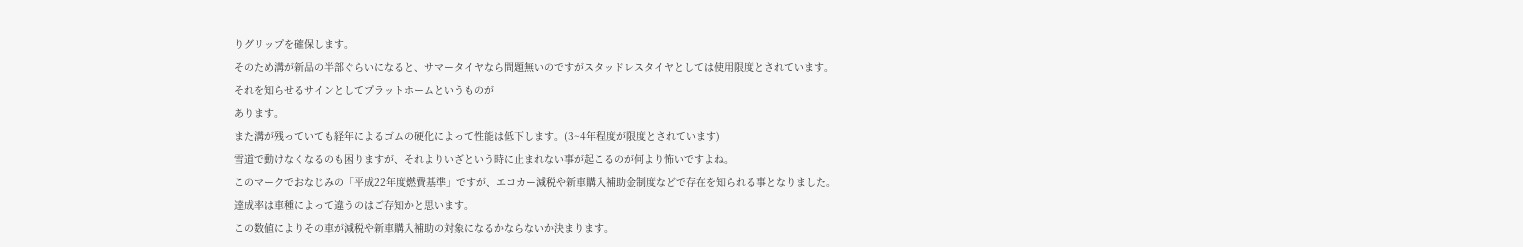りグリップを確保します。
そのため溝が新品の半部ぐらいになると、サマータイヤなら問題無いのですがスタッドレスタイヤとしては使用限度とされています。
それを知らせるサインとしてプラットホームというものが
あります。
また溝が残っていても経年によるゴムの硬化によって性能は低下します。(3~4年程度が限度とされています)
雪道で動けなくなるのも困りますが、それよりいざという時に止まれない事が起こるのが何より怖いですよね。
このマークでおなじみの「平成22年度燃費基準」ですが、エコカー減税や新車購入補助金制度などで存在を知られる事となりました。
達成率は車種によって違うのはご存知かと思います。
この数値によりその車が減税や新車購入補助の対象になるかならないか決まります。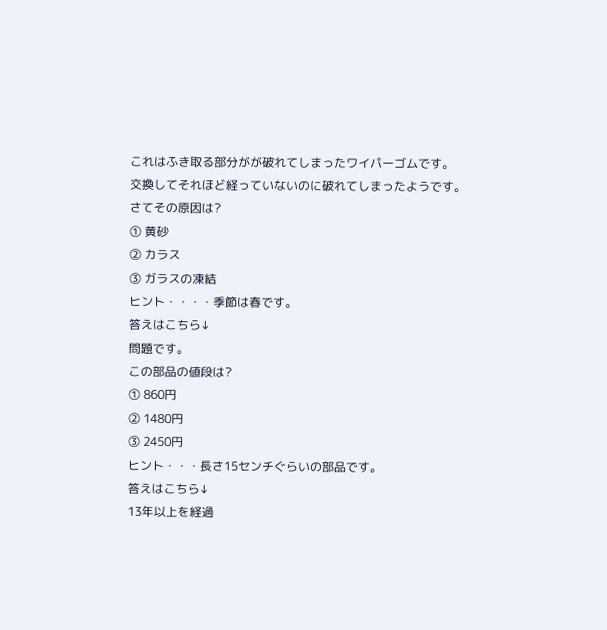これはふき取る部分がが破れてしまったワイパーゴムです。
交換してそれほど経っていないのに破れてしまったようです。
さてその原因は?
① 黄砂
② カラス
③ ガラスの凍結
ヒント・・・・季節は春です。
答えはこちら↓
問題です。
この部品の値段は?
① 860円
② 1480円
③ 2450円
ヒント・・・長さ15センチぐらいの部品です。
答えはこちら↓
13年以上を経過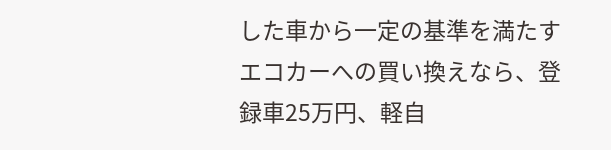した車から一定の基準を満たすエコカーへの買い換えなら、登録車25万円、軽自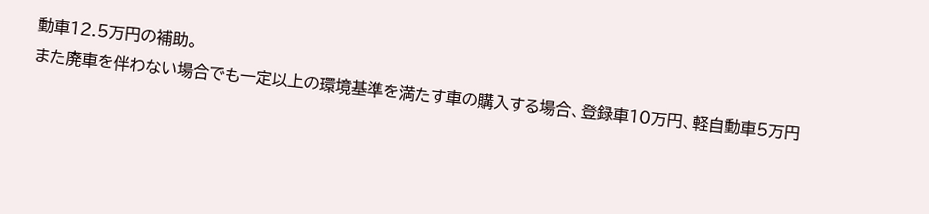動車12.5万円の補助。
また廃車を伴わない場合でも一定以上の環境基準を満たす車の購入する場合、登録車10万円、軽自動車5万円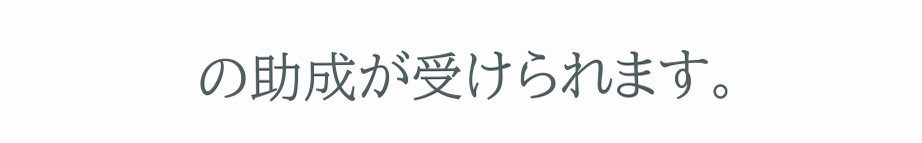の助成が受けられます。